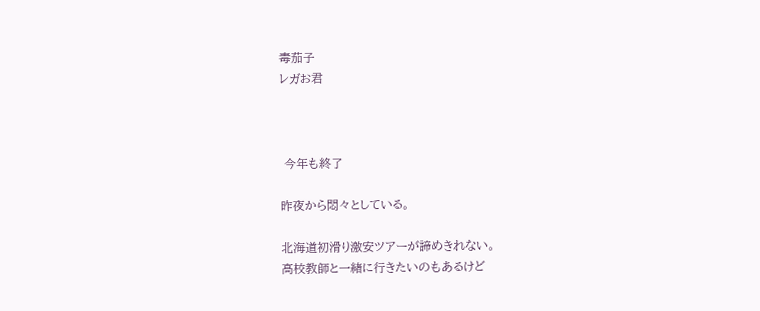毒茄子
レガお君



 今年も終了

昨夜から悶々としている。

北海道初滑り激安ツアーが諦めきれない。
高校教師と一緒に行きたいのもあるけど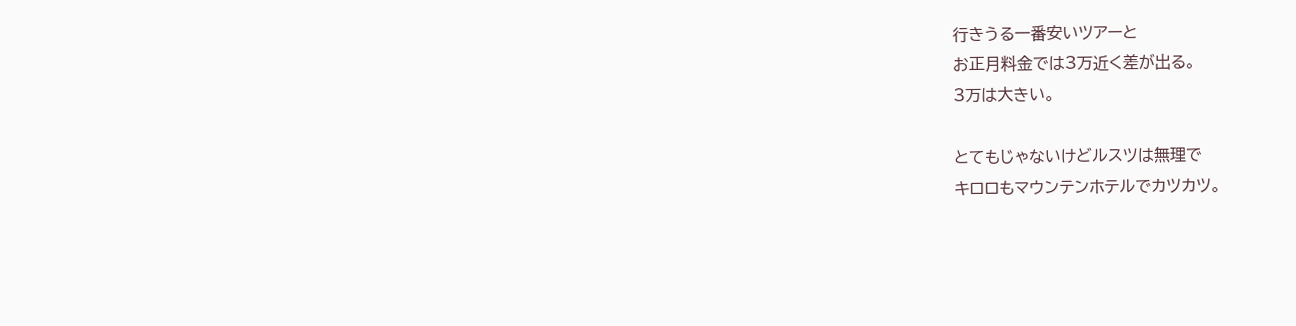行きうる一番安いツアーと
お正月料金では3万近く差が出る。
3万は大きい。

とてもじゃないけどルスツは無理で
キロロもマウンテンホテルでカツカツ。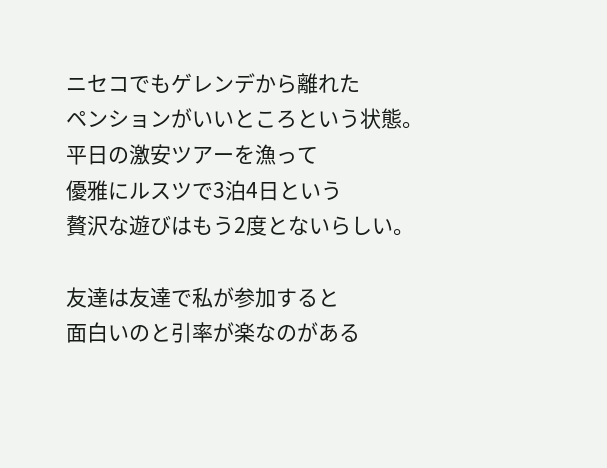ニセコでもゲレンデから離れた
ペンションがいいところという状態。
平日の激安ツアーを漁って
優雅にルスツで3泊4日という
贅沢な遊びはもう2度とないらしい。

友達は友達で私が参加すると
面白いのと引率が楽なのがある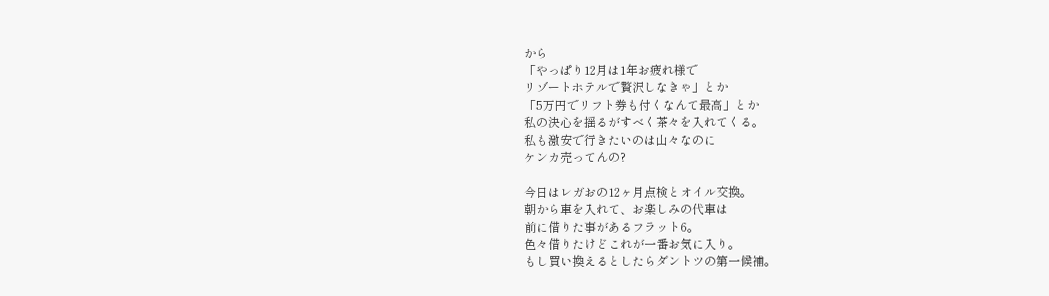から
「やっぱり12月は1年お疲れ様で
リゾートホテルで贅沢しなきゃ」とか
「5万円でリフト券も付くなんて最高」とか
私の決心を揺るがすべく茶々を入れてくる。
私も激安で行きたいのは山々なのに
ケンカ売ってんの?

今日はレガおの12ヶ月点検とオイル交換。
朝から車を入れて、お楽しみの代車は
前に借りた事があるフラット6。
色々借りたけどこれが一番お気に入り。
もし買い換えるとしたらダントツの第一候補。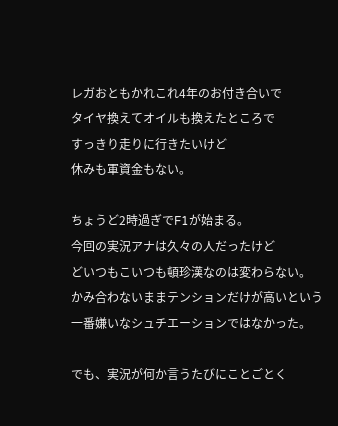レガおともかれこれ4年のお付き合いで
タイヤ換えてオイルも換えたところで
すっきり走りに行きたいけど
休みも軍資金もない。

ちょうど2時過ぎでF1が始まる。
今回の実況アナは久々の人だったけど
どいつもこいつも頓珍漢なのは変わらない。
かみ合わないままテンションだけが高いという
一番嫌いなシュチエーションではなかった。

でも、実況が何か言うたびにことごとく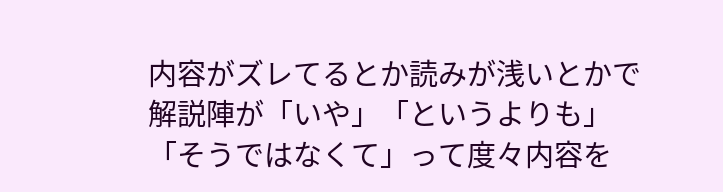内容がズレてるとか読みが浅いとかで
解説陣が「いや」「というよりも」
「そうではなくて」って度々内容を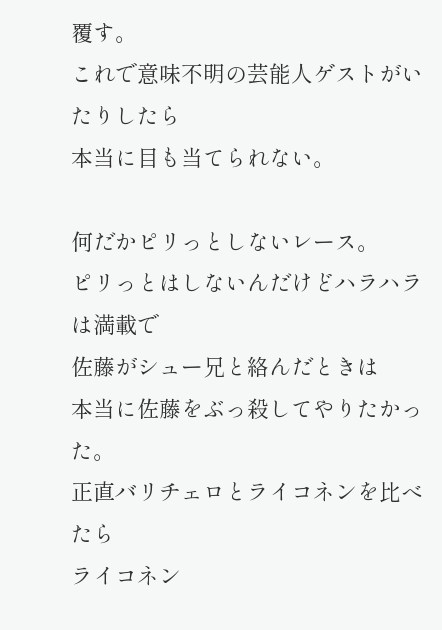覆す。
これで意味不明の芸能人ゲストがいたりしたら
本当に目も当てられない。

何だかピリっとしないレース。
ピリっとはしないんだけどハラハラは満載で
佐藤がシュー兄と絡んだときは
本当に佐藤をぶっ殺してやりたかった。
正直バリチェロとライコネンを比べたら
ライコネン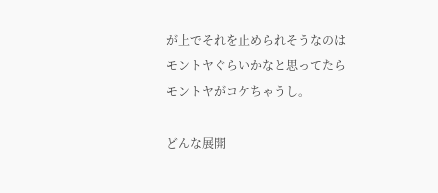が上でそれを止められそうなのは
モントヤぐらいかなと思ってたら
モントヤがコケちゃうし。

どんな展開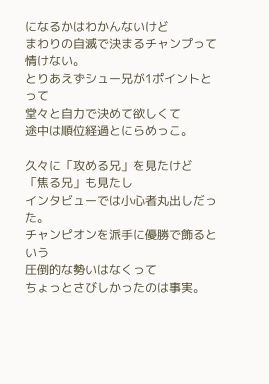になるかはわかんないけど
まわりの自滅で決まるチャンプって情けない。
とりあえずシュー兄が1ポイントとって
堂々と自力で決めて欲しくて
途中は順位経過とにらめっこ。

久々に「攻める兄」を見たけど
「焦る兄」も見たし
インタビューでは小心者丸出しだった。
チャンピオンを派手に優勝で飾るという
圧倒的な勢いはなくって
ちょっとさびしかったのは事実。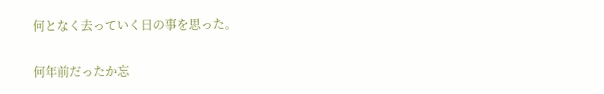何となく去っていく日の事を思った。

何年前だったか忘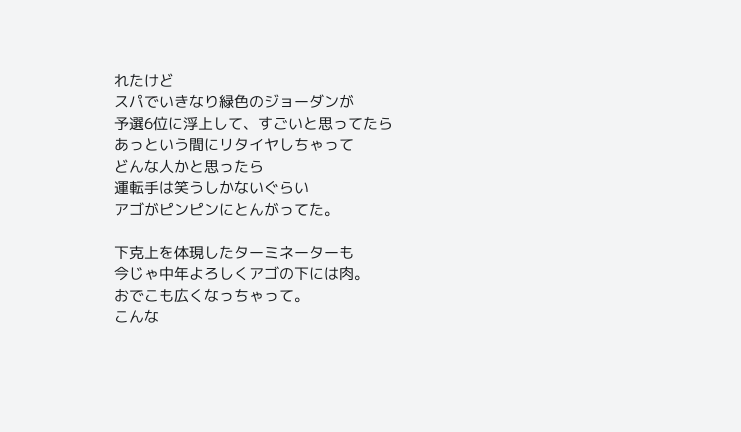れたけど
スパでいきなり緑色のジョーダンが
予選6位に浮上して、すごいと思ってたら
あっという間にリタイヤしちゃって
どんな人かと思ったら
運転手は笑うしかないぐらい
アゴがピンピンにとんがってた。

下克上を体現したターミネーターも
今じゃ中年よろしくアゴの下には肉。
おでこも広くなっちゃって。
こんな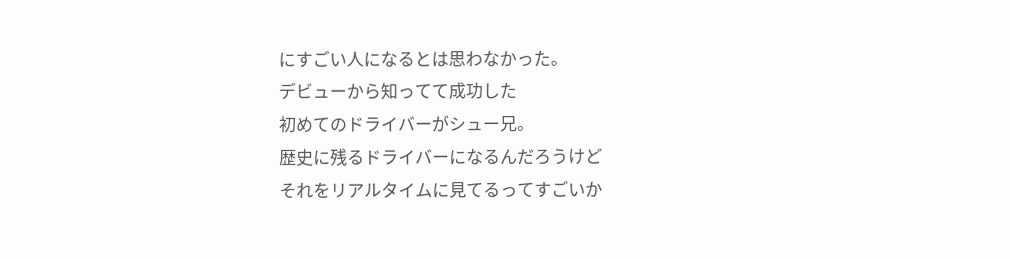にすごい人になるとは思わなかった。
デビューから知ってて成功した
初めてのドライバーがシュー兄。
歴史に残るドライバーになるんだろうけど
それをリアルタイムに見てるってすごいか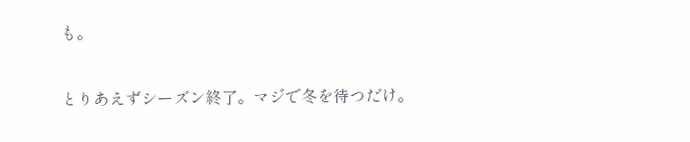も。

とりあえずシーズン終了。マジで冬を待つだけ。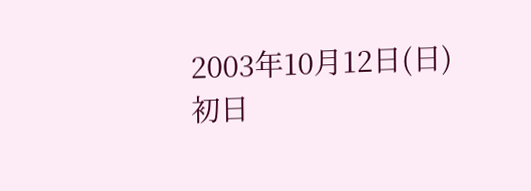2003年10月12日(日)
初日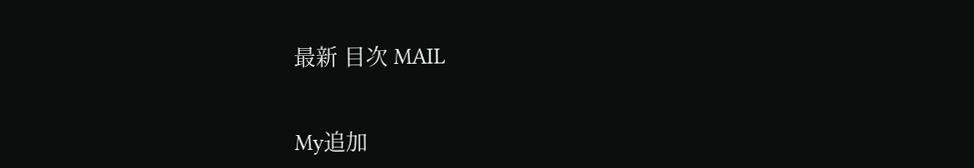最新 目次 MAIL


My追加